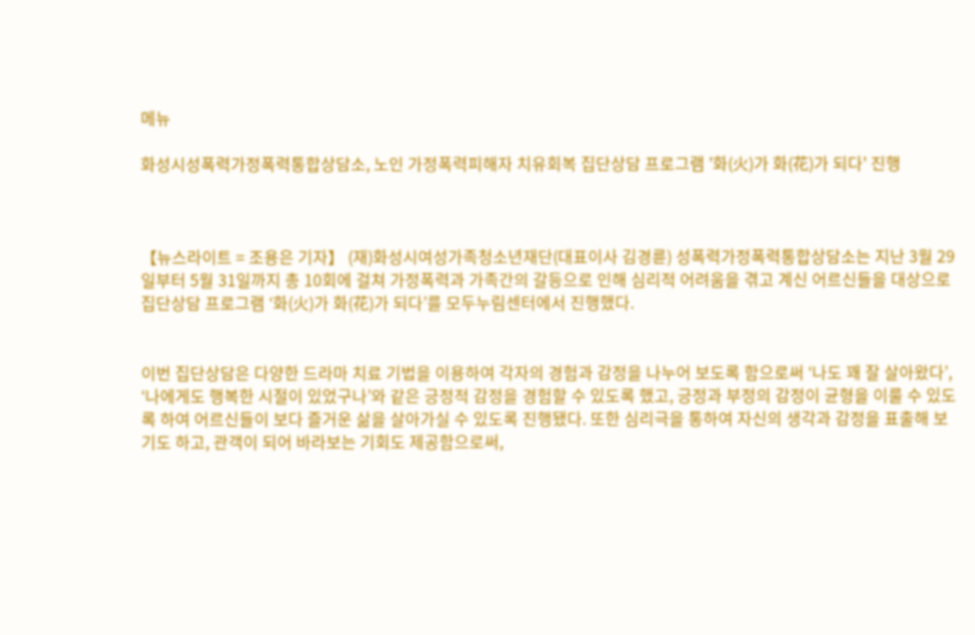메뉴

화성시성폭력가정폭력통합상담소, 노인 가정폭력피해자 치유회복 집단상담 프로그램 '화(火)가 화(花)가 되다' 진행



【뉴스라이트 = 조용은 기자】 (재)화성시여성가족청소년재단(대표이사 김경륜) 성폭력가정폭력통합상담소는 지난 3월 29일부터 5월 31일까지 총 10회에 걸쳐 가정폭력과 가족간의 갈등으로 인해 심리적 어려움을 겪고 계신 어르신들을 대상으로 집단상담 프로그램 ‘화(火)가 화(花)가 되다’를 모두누림센터에서 진행했다.


이번 집단상담은 다양한 드라마 치료 기법을 이용하여 각자의 경험과 감정을 나누어 보도록 함으로써 ‘나도 꽤 잘 살아왔다’, ‘나에게도 행복한 시절이 있었구나’와 같은 긍정적 감정을 경험할 수 있도록 했고, 긍정과 부정의 감정이 균형을 이룰 수 있도록 하여 어르신들이 보다 즐거운 삶을 살아가실 수 있도록 진행됐다. 또한 심리극을 통하여 자신의 생각과 감정을 표출해 보기도 하고, 관객이 되어 바라보는 기회도 제공함으로써,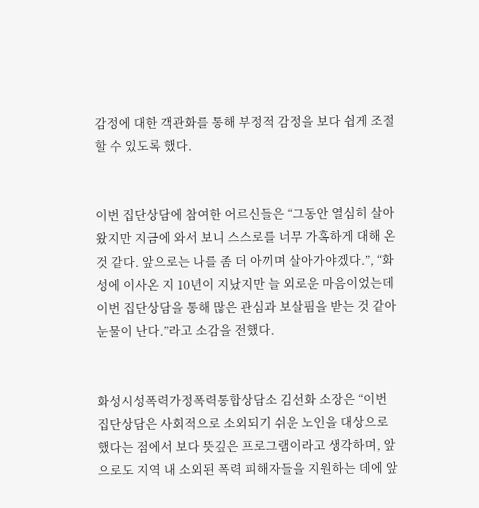감정에 대한 객관화를 통해 부정적 감정을 보다 쉽게 조절할 수 있도록 했다.


이번 집단상담에 참여한 어르신들은 “그동안 열심히 살아왔지만 지금에 와서 보니 스스로를 너무 가혹하게 대해 온 것 같다. 앞으로는 나를 좀 더 아끼며 살아가야겠다.”, “화성에 이사온 지 10년이 지났지만 늘 외로운 마음이었는데 이번 집단상담을 통해 많은 관심과 보살핌을 받는 것 같아 눈물이 난다.”라고 소감을 전했다.


화성시성폭력가정폭력통합상담소 김선화 소장은 “이번 집단상담은 사회적으로 소외되기 쉬운 노인을 대상으로 했다는 점에서 보다 뜻깊은 프로그램이라고 생각하며, 앞으로도 지역 내 소외된 폭력 피해자들을 지원하는 데에 앞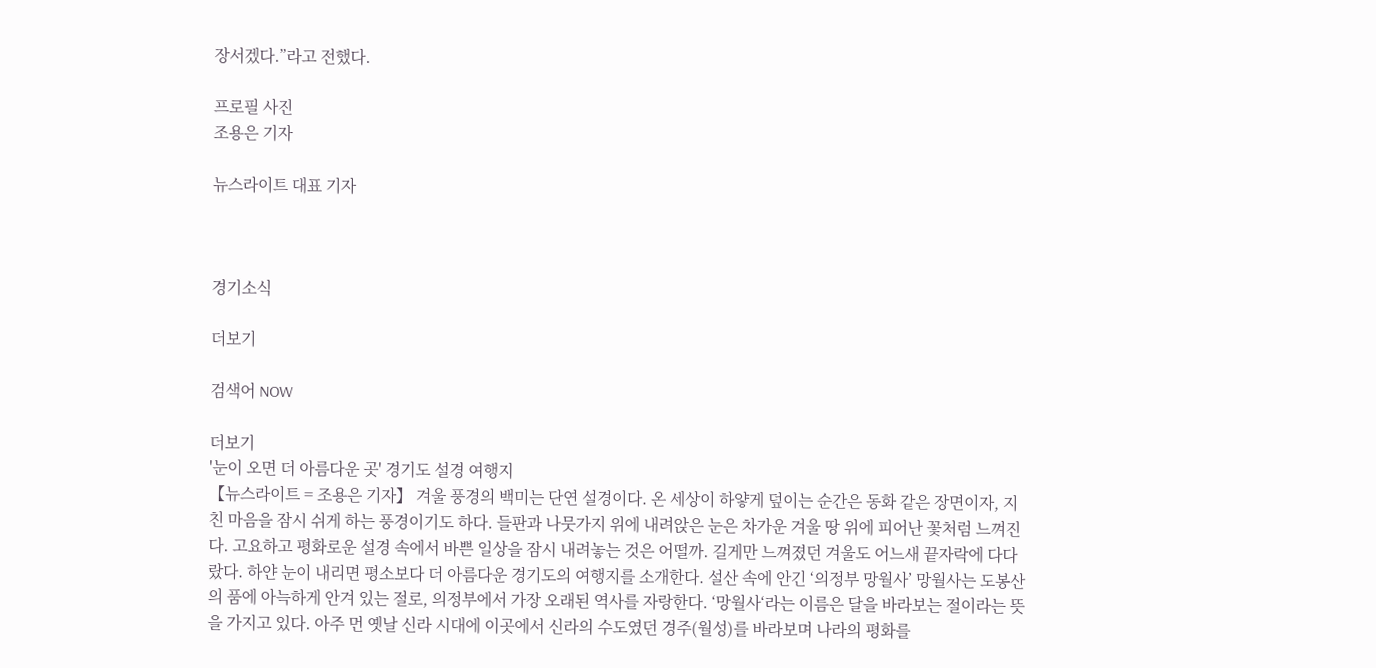장서겠다.”라고 전했다.

프로필 사진
조용은 기자

뉴스라이트 대표 기자



경기소식

더보기

검색어 NOW

더보기
'눈이 오면 더 아름다운 곳' 경기도 설경 여행지
【뉴스라이트 = 조용은 기자】 겨울 풍경의 백미는 단연 설경이다. 온 세상이 하얗게 덮이는 순간은 동화 같은 장면이자, 지친 마음을 잠시 쉬게 하는 풍경이기도 하다. 들판과 나뭇가지 위에 내려앉은 눈은 차가운 겨울 땅 위에 피어난 꽃처럼 느껴진다. 고요하고 평화로운 설경 속에서 바쁜 일상을 잠시 내려놓는 것은 어떨까. 길게만 느껴졌던 겨울도 어느새 끝자락에 다다랐다. 하얀 눈이 내리면 평소보다 더 아름다운 경기도의 여행지를 소개한다. 설산 속에 안긴 ‘의정부 망월사’ 망월사는 도봉산의 품에 아늑하게 안겨 있는 절로, 의정부에서 가장 오래된 역사를 자랑한다. ‘망월사‘라는 이름은 달을 바라보는 절이라는 뜻을 가지고 있다. 아주 먼 옛날 신라 시대에 이곳에서 신라의 수도였던 경주(월성)를 바라보며 나라의 평화를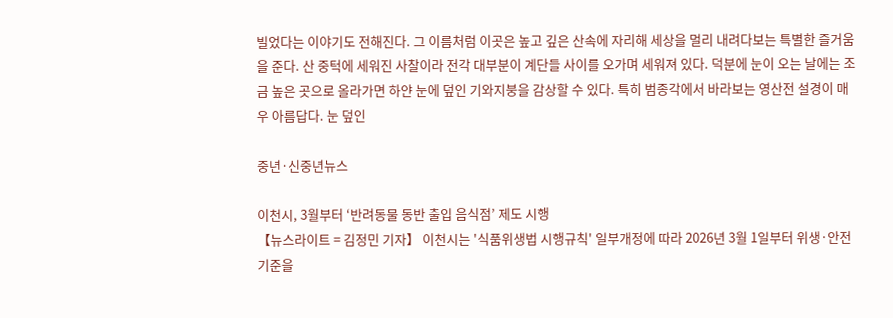빌었다는 이야기도 전해진다. 그 이름처럼 이곳은 높고 깊은 산속에 자리해 세상을 멀리 내려다보는 특별한 즐거움을 준다. 산 중턱에 세워진 사찰이라 전각 대부분이 계단들 사이를 오가며 세워져 있다. 덕분에 눈이 오는 날에는 조금 높은 곳으로 올라가면 하얀 눈에 덮인 기와지붕을 감상할 수 있다. 특히 범종각에서 바라보는 영산전 설경이 매우 아름답다. 눈 덮인

중년·신중년뉴스

이천시, 3월부터 ‘반려동물 동반 출입 음식점’ 제도 시행
【뉴스라이트 = 김정민 기자】 이천시는 '식품위생법 시행규칙' 일부개정에 따라 2026년 3월 1일부터 위생·안전 기준을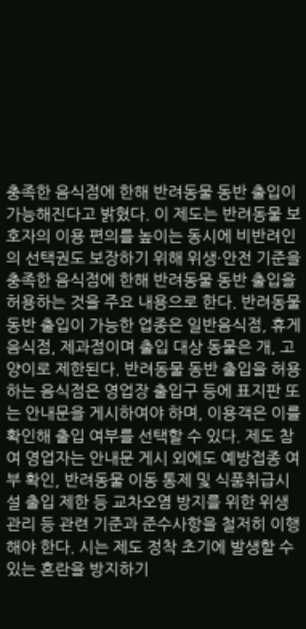충족한 음식점에 한해 반려동물 동반 출입이 가능해진다고 밝혔다. 이 제도는 반려동물 보호자의 이용 편의를 높이는 동시에 비반려인의 선택권도 보장하기 위해 위생·안전 기준을 충족한 음식점에 한해 반려동물 동반 출입을 허용하는 것을 주요 내용으로 한다. 반려동물 동반 출입이 가능한 업종은 일반음식점, 휴게음식점, 제과점이며 출입 대상 동물은 개, 고양이로 제한된다. 반려동물 동반 출입을 허용하는 음식점은 영업장 출입구 등에 표지판 또는 안내문을 게시하여야 하며, 이용객은 이를 확인해 출입 여부를 선택할 수 있다. 제도 참여 영업자는 안내문 게시 외에도 예방접종 여부 확인, 반려동물 이동 통제 및 식품취급시설 출입 제한 등 교차오염 방지를 위한 위생 관리 등 관련 기준과 준수사항을 철저히 이행해야 한다. 시는 제도 정착 초기에 발생할 수 있는 혼란을 방지하기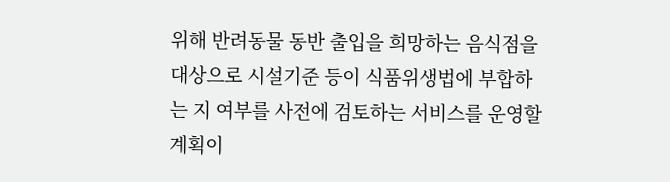위해 반려동물 동반 출입을 희망하는 음식점을 대상으로 시설기준 등이 식품위생법에 부합하는 지 여부를 사전에 검토하는 서비스를 운영할 계획이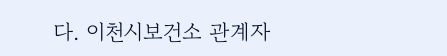다. 이천시보건소 관계자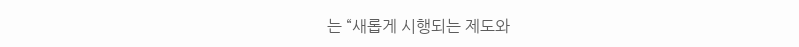는 “새롭게 시행되는 제도와